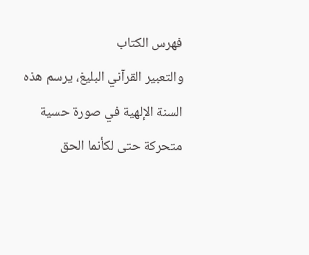فهرس الكتاب
والتعبير القرآني البليغ، يرسم هذه السنة الإلهية في صورة حسية متحركة حتى لكأنما الحق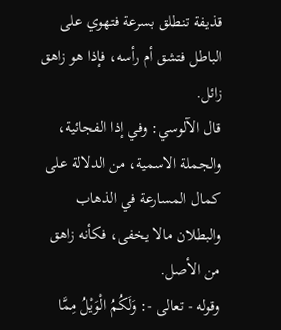قذيفة تنطلق بسرعة فتهوي على الباطل فتشق أم رأسه، فإذا هو زاهق زائل.
قال الآلوسي: وفي إذا الفجائية، والجملة الاسمية، من الدلالة على كمال المسارعة في الذهاب والبطلان مالا يخفى، فكأنه زاهق من الأصل.
وقوله - تعالى -: وَلَكُمُ الْوَيْلُ مِمَّا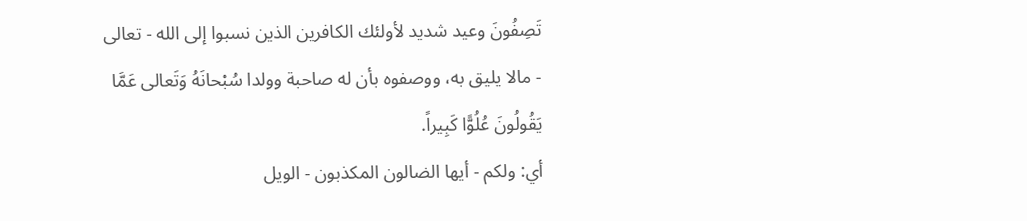تَصِفُونَ وعيد شديد لأولئك الكافرين الذين نسبوا إلى الله - تعالى - مالا يليق به، ووصفوه بأن له صاحبة وولدا سُبْحانَهُ وَتَعالى عَمَّا يَقُولُونَ عُلُوًّا كَبِيراً.
أي: ولكم - أيها الضالون المكذبون - الويل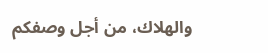والهلاك، من أجل وصفكم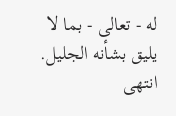له - تعالى - بما لا يليق بشأنه الجليل. انتهى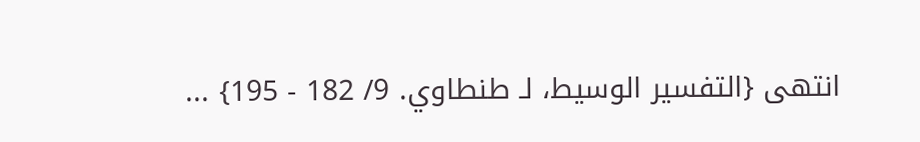انتهى {التفسير الوسيط، لـ طنطاوي. 9/ 182 - 195} ...